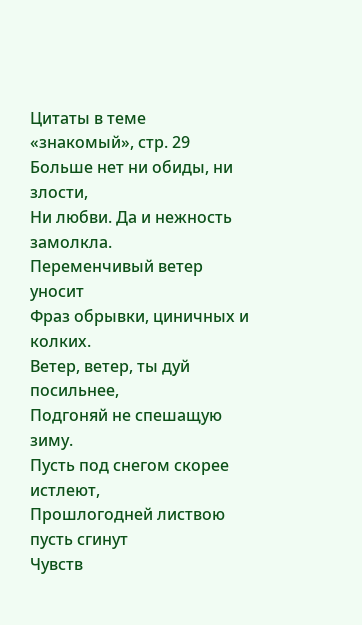Цитаты в теме «знакомый», стр. 29
Больше нет ни обиды, ни злости,
Ни любви. Да и нежность замолкла.
Переменчивый ветер уносит
Фраз обрывки, циничных и колких.
Ветер, ветер, ты дуй посильнее,
Подгоняй не спешащую зиму.
Пусть под снегом скорее истлеют,
Прошлогодней листвою пусть сгинут
Чувств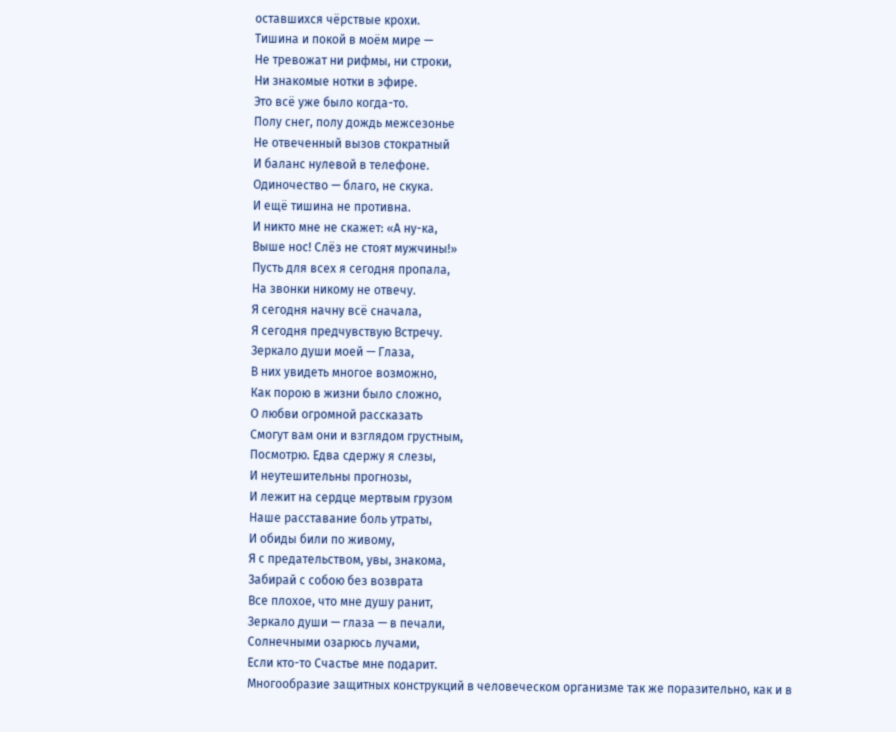оставшихся чёрствые крохи.
Тишина и покой в моём мире —
Не тревожат ни рифмы, ни строки,
Ни знакомые нотки в эфире.
Это всё уже было когда-то.
Полу снег, полу дождь межсезонье
Не отвеченный вызов стократный
И баланс нулевой в телефоне.
Одиночество — благо, не скука.
И ещё тишина не противна.
И никто мне не скажет: «А ну-ка,
Выше нос! Слёз не стоят мужчины!»
Пусть для всех я сегодня пропала,
На звонки никому не отвечу.
Я сегодня начну всё сначала,
Я сегодня предчувствую Встречу.
Зеркало души моей — Глаза,
В них увидеть многое возможно,
Как порою в жизни было сложно,
О любви огромной рассказать
Смогут вам они и взглядом грустным,
Посмотрю. Едва сдержу я слезы,
И неутешительны прогнозы,
И лежит на сердце мертвым грузом
Наше расставание боль утраты,
И обиды били по живому,
Я с предательством, увы, знакома,
Забирай с собою без возврата
Все плохое, что мне душу ранит,
Зеркало души — глаза — в печали,
Солнечными озарюсь лучами,
Если кто-то Счастье мне подарит.
Многообразие защитных конструкций в человеческом организме так же поразительно, как и в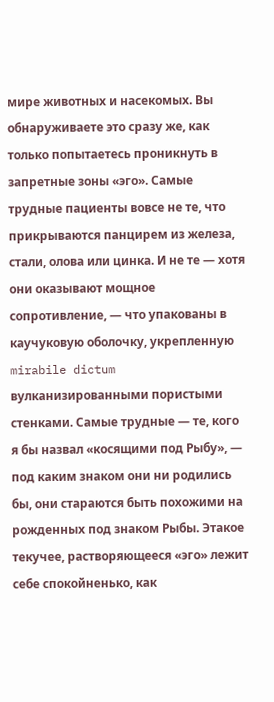мире животных и насекомых. Вы обнаруживаете это сразу же, как только попытаетесь проникнуть в запретные зоны «эго». Самые трудные пациенты вовсе не те, что прикрываются панцирем из железа, стали, олова или цинка. И не те — хотя они оказывают мощное сопротивление, — что упакованы в каучуковую оболочку, укрепленную mirabile dictum вулканизированными пористыми стенками. Самые трудные — те, кого я бы назвал «косящими под Рыбу», — под каким знаком они ни родились бы, они стараются быть похожими на рожденных под знаком Рыбы. Этакое текучее, растворяющееся «эго» лежит себе спокойненько, как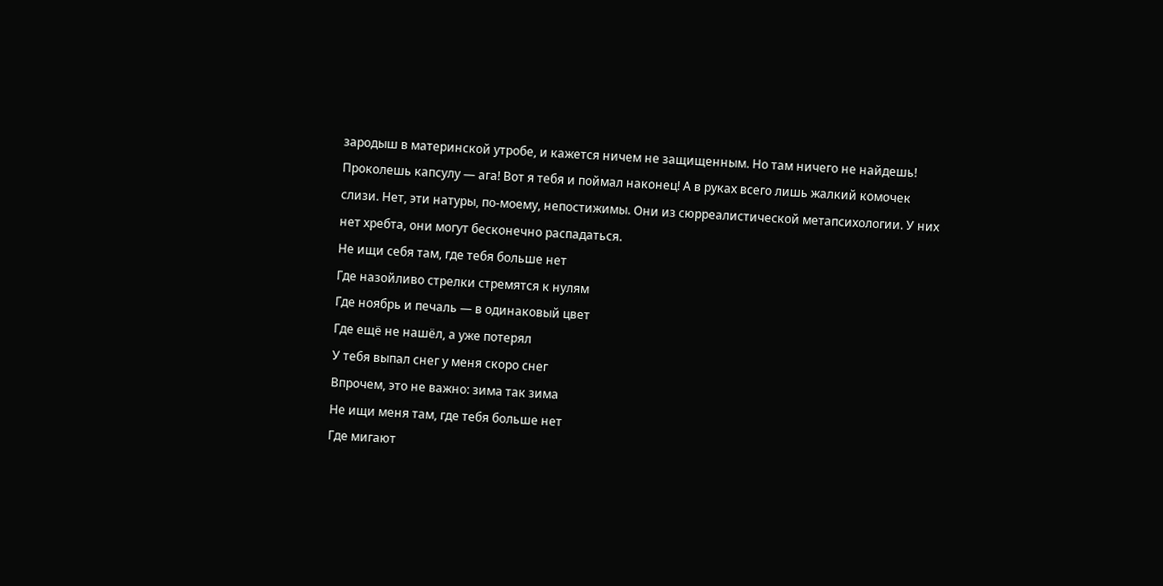зародыш в материнской утробе, и кажется ничем не защищенным. Но там ничего не найдешь! Проколешь капсулу — ага! Вот я тебя и поймал наконец! А в руках всего лишь жалкий комочек слизи. Нет, эти натуры, по-моему, непостижимы. Они из сюрреалистической метапсихологии. У них нет хребта, они могут бесконечно распадаться.
Не ищи себя там, где тебя больше нет
Где назойливо стрелки стремятся к нулям
Где ноябрь и печаль — в одинаковый цвет
Где ещё не нашёл, а уже потерял
У тебя выпал снег у меня скоро снег
Впрочем, это не важно: зима так зима
Не ищи меня там, где тебя больше нет
Где мигают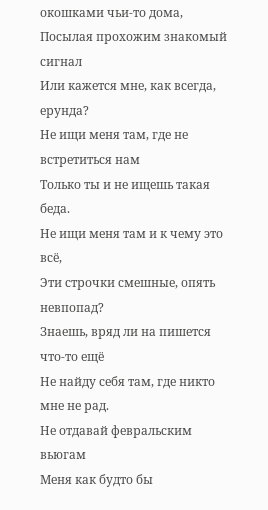окошками чьи-то дома,
Посылая прохожим знакомый сигнал
Или кажется мне, как всегда, ерунда?
Не ищи меня там, где не встретиться нам
Только ты и не ищешь такая беда.
Не ищи меня там и к чему это всё,
Эти строчки смешные, опять невпопад?
Знаешь, вряд ли на пишется что-то ещё
Не найду себя там, где никто мне не рад.
Не отдавай февральским вьюгам
Меня как будто бы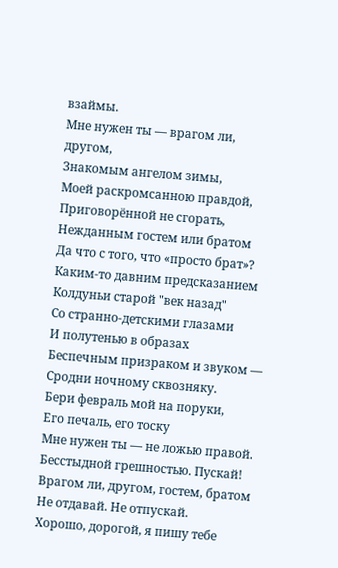взаймы.
Мне нужен ты — врагом ли, другом,
Знакомым ангелом зимы,
Моей раскромсанною правдой,
Приговорённой не сгорать,
Нежданным гостем или братом
Да что с того, что «просто брат»?
Каким-то давним предсказанием
Колдуньи старой "век назад"
Со странно-детскими глазами
И полутенью в образах
Беспечным призраком и звуком —
Сродни ночному сквозняку.
Бери февраль мой на поруки,
Его печаль, его тоску
Мне нужен ты — не ложью правой.
Бесстыдной грешностью. Пускай!
Врагом ли, другом, гостем, братом
Не отдавай. Не отпускай.
Хорошо, дорогой, я пишу тебе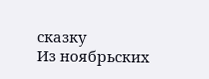сказку
Из ноябрьских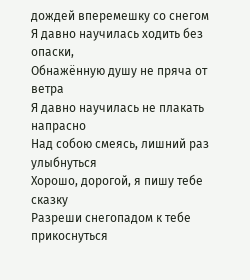дождей вперемешку со снегом
Я давно научилась ходить без опаски,
Обнажённую душу не пряча от ветра
Я давно научилась не плакать напрасно
Над собою смеясь, лишний раз улыбнуться
Хорошо, дорогой, я пишу тебе сказку
Разреши снегопадом к тебе прикоснуться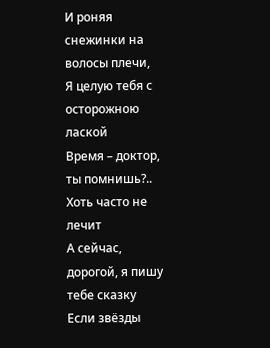И роняя снежинки на волосы плечи,
Я целую тебя с осторожною лаской
Время – доктор, ты помнишь?.. Хоть часто не лечит
А сейчас, дорогой, я пишу тебе сказку
Если звёзды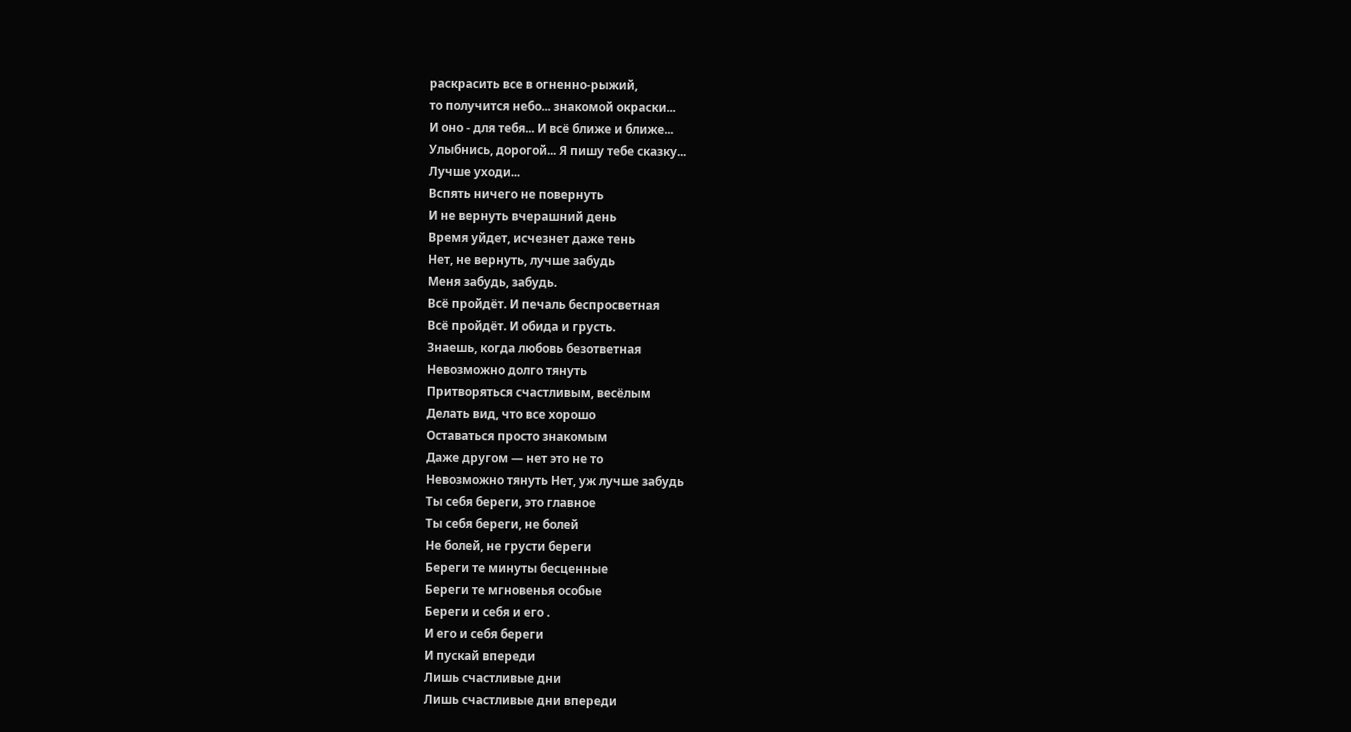раскрасить все в огненно-рыжий,
то получится небо... знакомой окраски...
И оно - для тебя... И всё ближе и ближе...
Улыбнись, дорогой... Я пишу тебе сказку...
Лучше уходи...
Вспять ничего не повернуть
И не вернуть вчерашний день
Время уйдет, исчезнет даже тень
Нет, не вернуть, лучше забудь
Меня забудь, забудь.
Всё пройдёт. И печаль беспросветная
Всё пройдёт. И обида и грусть.
Знаешь, когда любовь безответная
Невозможно долго тянуть
Притворяться счастливым, весёлым
Делать вид, что все хорошо
Оставаться просто знакомым
Даже другом — нет это не то
Невозможно тянуть Нет, уж лучше забудь
Ты себя береги, это главное
Ты себя береги, не болей
Не болей, не грусти береги
Береги те минуты бесценные
Береги те мгновенья особые
Береги и себя и его .
И его и себя береги
И пускай впереди
Лишь счастливые дни
Лишь счастливые дни впереди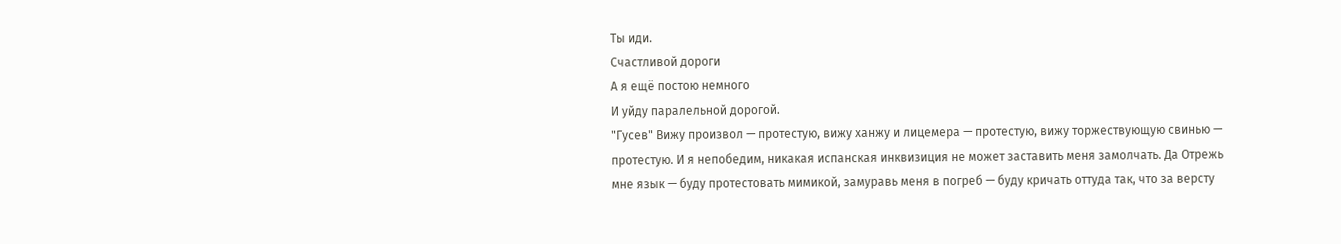Ты иди.
Счастливой дороги
А я ещё постою немного
И уйду паралельной дорогой.
"Гусев" Вижу произвол — протестую, вижу ханжу и лицемера — протестую, вижу торжествующую свинью — протестую. И я непобедим, никакая испанская инквизиция не может заставить меня замолчать. Да Отрежь мне язык — буду протестовать мимикой, замуравь меня в погреб — буду кричать оттуда так, что за версту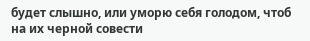будет слышно, или уморю себя голодом, чтоб на их черной совести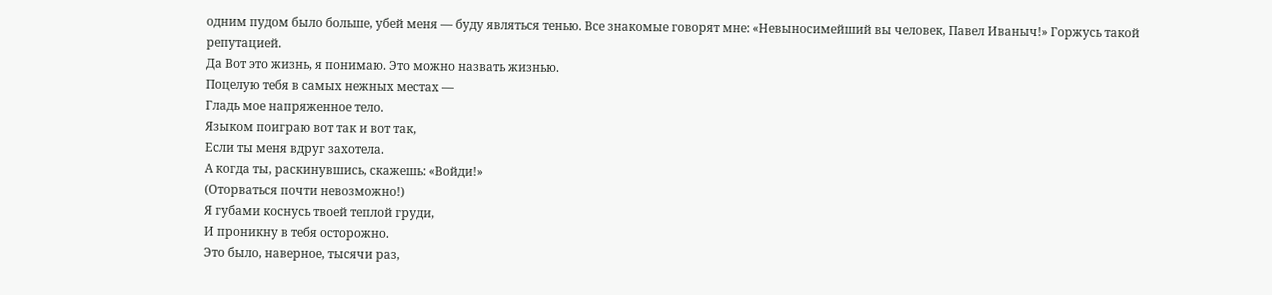одним пудом было больше, убей меня — буду являться тенью. Все знакомые говорят мне: «Невыносимейший вы человек, Павел Иваныч!» Горжусь такой репутацией.
Да Вот это жизнь, я понимаю. Это можно назвать жизнью.
Поцелую тебя в самых нежных местах —
Гладь мое напряженное тело.
Языком поиграю вот так и вот так,
Если ты меня вдруг захотела.
А когда ты, раскинувшись, скажешь: «Войди!»
(Оторваться почти невозможно!)
Я губами коснусь твоей теплой груди,
И проникну в тебя осторожно.
Это было, наверное, тысячи раз,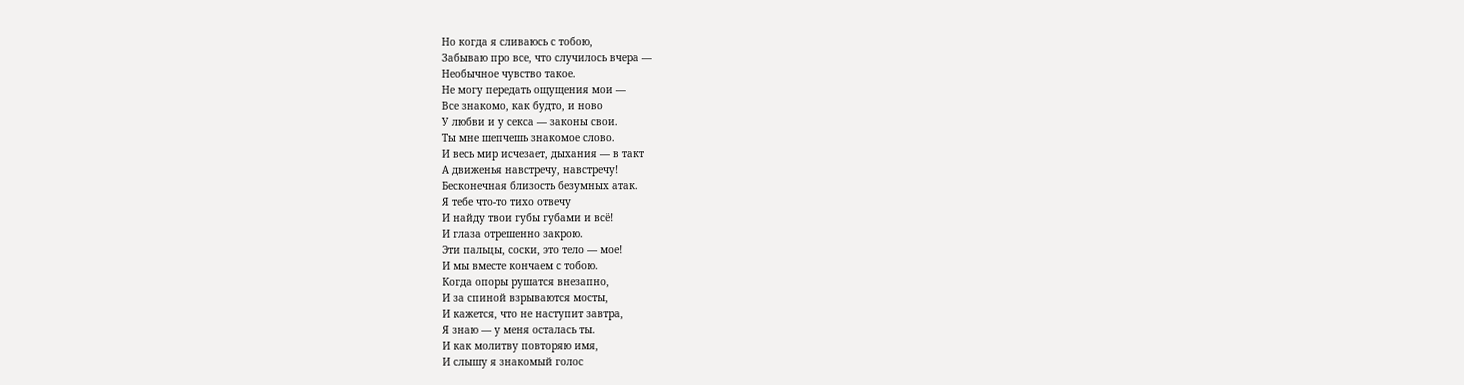Но когда я сливаюсь с тобою,
Забываю про все, что случилось вчера —
Необычное чувство такое.
Не могу передать ощущения мои —
Все знакомо, как будто, и ново
У любви и у секса — законы свои.
Ты мне шепчешь знакомое слово.
И весь мир исчезает, дыхания — в такт
А движенья навстречу, навстречу!
Бесконечная близость безумных атак.
Я тебе что-то тихо отвечу
И найду твои губы губами и всё!
И глаза отрешенно закрою.
Эти пальцы, соски, это тело — мое!
И мы вместе кончаем с тобою.
Когда опоры рушатся внезапно,
И за спиной взрываются мосты,
И кажется, что не наступит завтра,
Я знаю — у меня осталась ты.
И как молитву повторяю имя,
И слышу я знакомый голос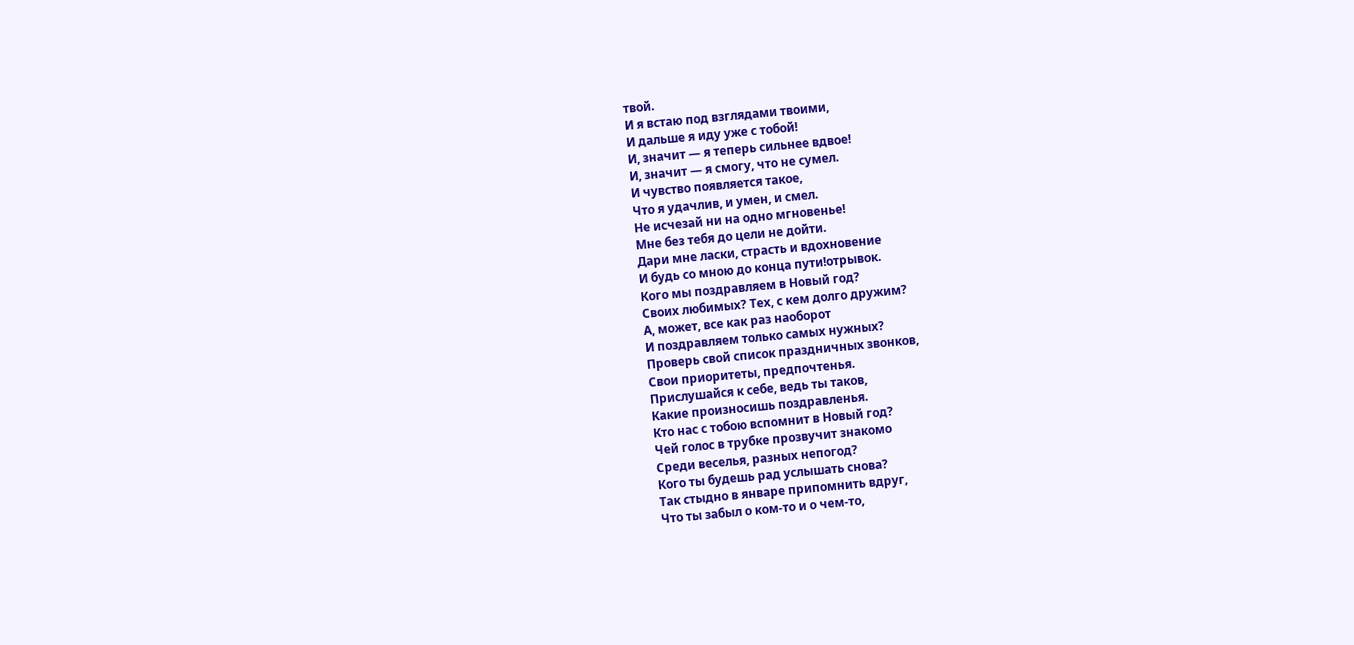твой.
И я встаю под взглядами твоими,
И дальше я иду уже с тобой!
И, значит — я теперь сильнее вдвое!
И, значит — я смогу, что не сумел.
И чувство появляется такое,
Что я удачлив, и умен, и смел.
Не исчезай ни на одно мгновенье!
Мне без тебя до цели не дойти.
Дари мне ласки, страсть и вдохновение
И будь со мною до конца пути!отрывок.
Кого мы поздравляем в Новый год?
Своих любимых? Тех, с кем долго дружим?
А, может, все как раз наоборот
И поздравляем только самых нужных?
Проверь свой список праздничных звонков,
Свои приоритеты, предпочтенья.
Прислушайся к себе, ведь ты таков,
Какие произносишь поздравленья.
Кто нас с тобою вспомнит в Новый год?
Чей голос в трубке прозвучит знакомо
Среди веселья, разных непогод?
Кого ты будешь рад услышать снова?
Так стыдно в январе припомнить вдруг,
Что ты забыл о ком-то и о чем-то,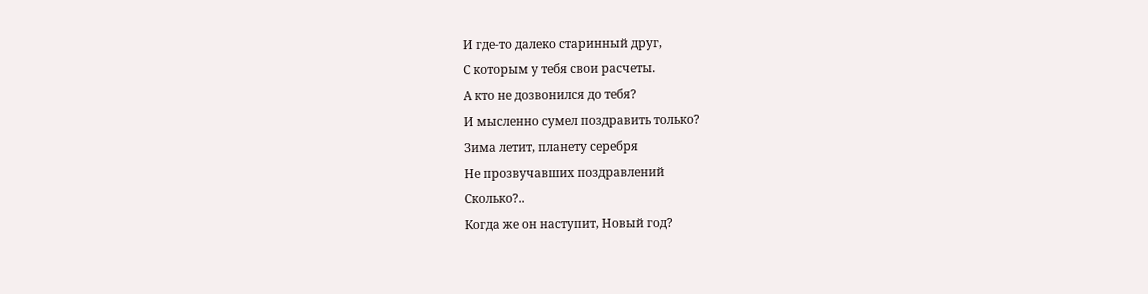И где-то далеко старинный друг,
С которым у тебя свои расчеты.
А кто не дозвонился до тебя?
И мысленно сумел поздравить только?
Зима летит, планету серебря
Не прозвучавших поздравлений
Сколько?..
Когда же он наступит, Новый год?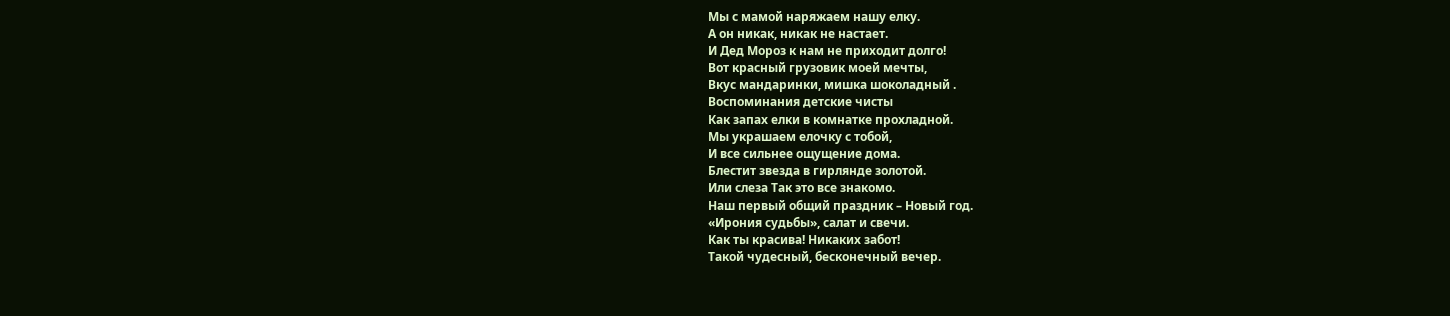Мы с мамой наряжаем нашу елку.
А он никак, никак не настает.
И Дед Мороз к нам не приходит долго!
Вот красный грузовик моей мечты,
Вкус мандаринки, мишка шоколадный .
Воспоминания детские чисты
Как запах елки в комнатке прохладной.
Мы украшаем елочку с тобой,
И все сильнее ощущение дома.
Блестит звезда в гирлянде золотой.
Или слеза Так это все знакомо.
Наш первый общий праздник – Новый год.
«Ирония судьбы», салат и свечи.
Как ты красива! Никаких забот!
Такой чудесный, бесконечный вечер.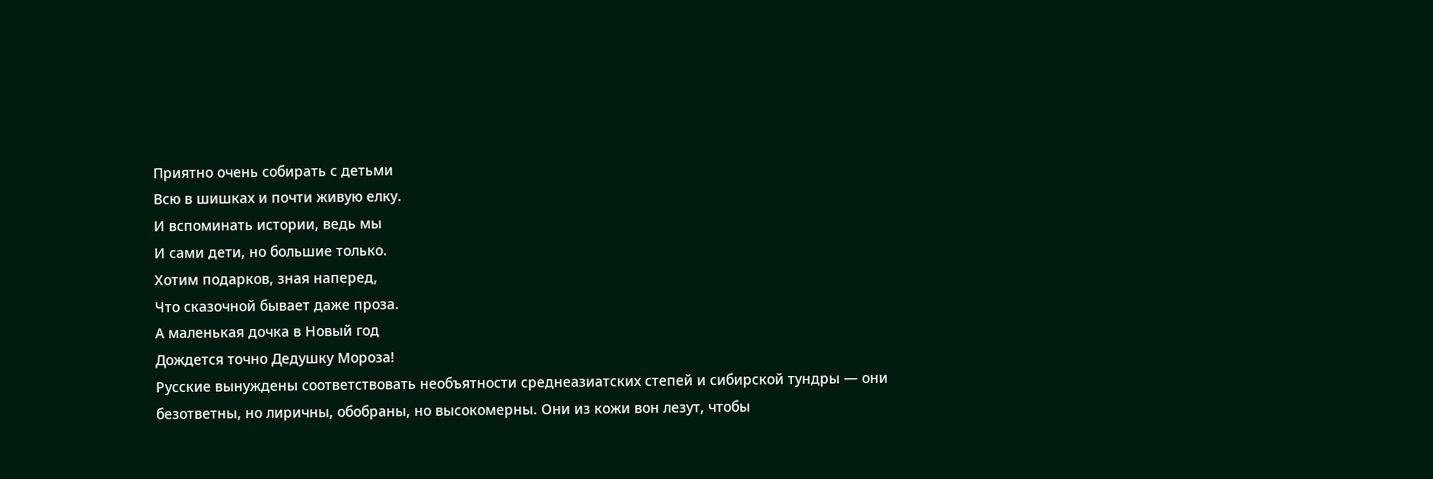Приятно очень собирать с детьми
Всю в шишках и почти живую елку.
И вспоминать истории, ведь мы
И сами дети, но большие только.
Хотим подарков, зная наперед,
Что сказочной бывает даже проза.
А маленькая дочка в Новый год
Дождется точно Дедушку Мороза!
Русские вынуждены соответствовать необъятности среднеазиатских степей и сибирской тундры — они безответны, но лиричны, обобраны, но высокомерны. Они из кожи вон лезут, чтобы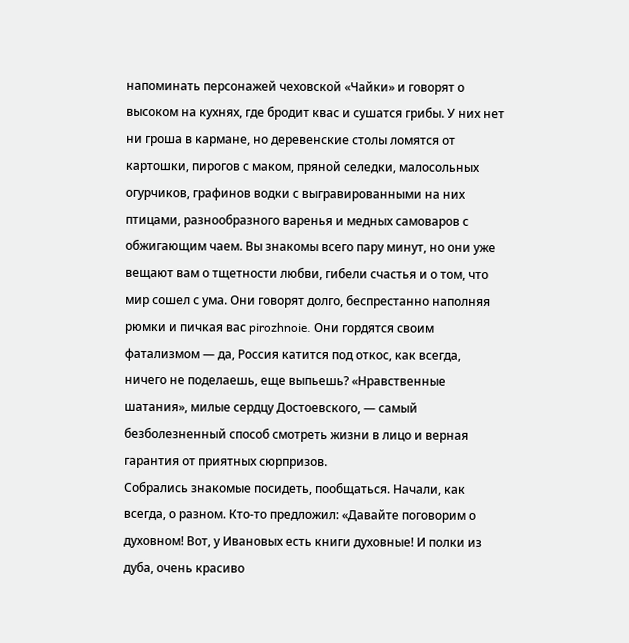напоминать персонажей чеховской «Чайки» и говорят о высоком на кухнях, где бродит квас и сушатся грибы. У них нет ни гроша в кармане, но деревенские столы ломятся от картошки, пирогов с маком, пряной селедки, малосольных огурчиков, графинов водки с выгравированными на них птицами, разнообразного варенья и медных самоваров с обжигающим чаем. Вы знакомы всего пару минут, но они уже вещают вам о тщетности любви, гибели счастья и о том, что мир сошел с ума. Они говорят долго, беспрестанно наполняя рюмки и пичкая вас pirozhnoie. Они гордятся своим фатализмом — да, Россия катится под откос, как всегда, ничего не поделаешь, еще выпьешь? «Нравственные шатания», милые сердцу Достоевского, — самый безболезненный способ смотреть жизни в лицо и верная гарантия от приятных сюрпризов.
Собрались знакомые посидеть, пообщаться. Начали, как всегда, о разном. Кто-то предложил: «Давайте поговорим о духовном! Вот, у Ивановых есть книги духовные! И полки из дуба, очень красиво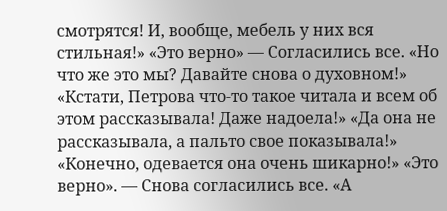смотрятся! И, вообще, мебель у них вся стильная!» «Это верно» — Согласились все. «Но что же это мы? Давайте снова о духовном!» «Кстати, Петрова что-то такое читала и всем об этом рассказывала! Даже надоела!» «Да она не рассказывала, а пальто свое показывала!» «Конечно, одевается она очень шикарно!» «Это верно». — Снова согласились все. «А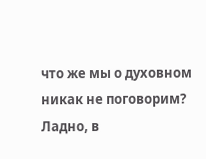что же мы о духовном никак не поговорим? Ладно, в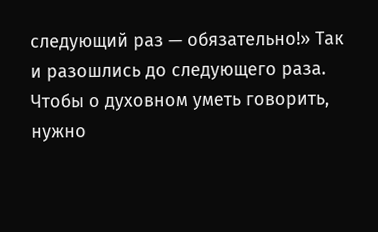следующий раз — обязательно!» Так и разошлись до следующего раза. Чтобы о духовном уметь говорить, нужно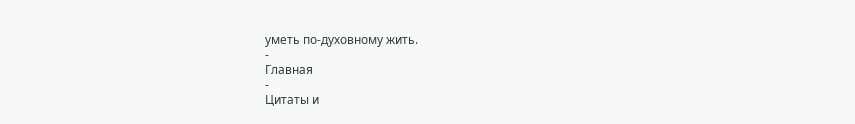уметь по-духовному жить.
-
Главная
-
Цитаты и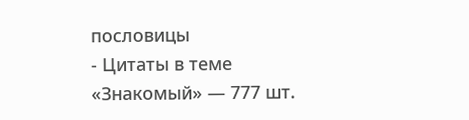пословицы
- Цитаты в теме «Знакомый» — 777 шт.